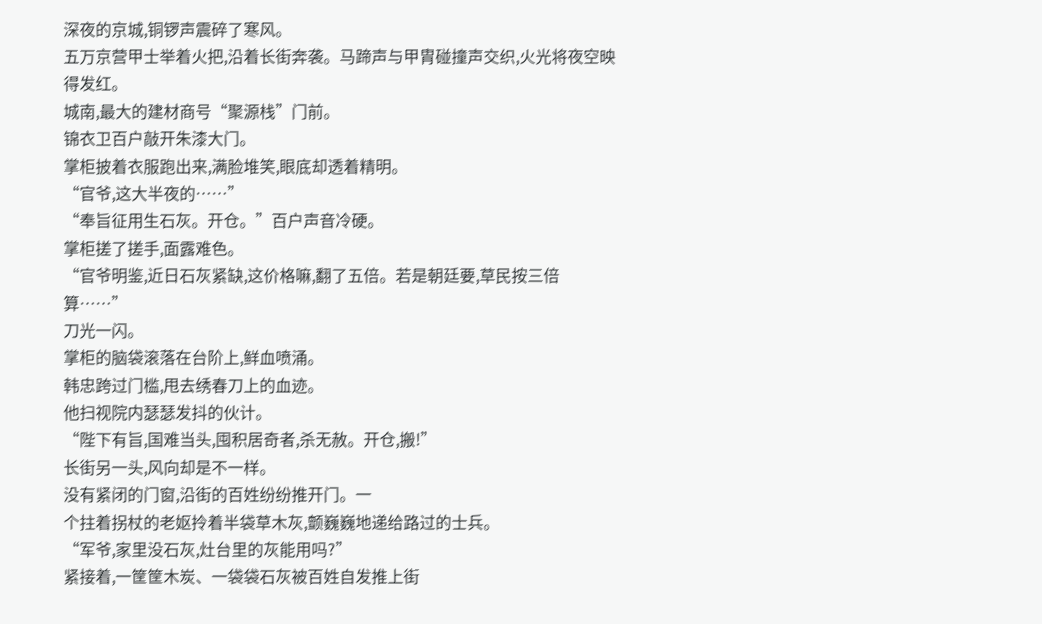深夜的京城,铜锣声震碎了寒风。
五万京营甲士举着火把,沿着长街奔袭。马蹄声与甲胄碰撞声交织,火光将夜空映得发红。
城南,最大的建材商号“聚源栈”门前。
锦衣卫百户敲开朱漆大门。
掌柜披着衣服跑出来,满脸堆笑,眼底却透着精明。
“官爷,这大半夜的……”
“奉旨征用生石灰。开仓。”百户声音冷硬。
掌柜搓了搓手,面露难色。
“官爷明鉴,近日石灰紧缺,这价格嘛,翻了五倍。若是朝廷要,草民按三倍算……”
刀光一闪。
掌柜的脑袋滚落在台阶上,鲜血喷涌。
韩忠跨过门槛,甩去绣春刀上的血迹。
他扫视院内瑟瑟发抖的伙计。
“陛下有旨,国难当头,囤积居奇者,杀无赦。开仓,搬!”
长街另一头,风向却是不一样。
没有紧闭的门窗,沿街的百姓纷纷推开门。一
个拄着拐杖的老妪拎着半袋草木灰,颤巍巍地递给路过的士兵。
“军爷,家里没石灰,灶台里的灰能用吗?”
紧接着,一筐筐木炭、一袋袋石灰被百姓自发推上街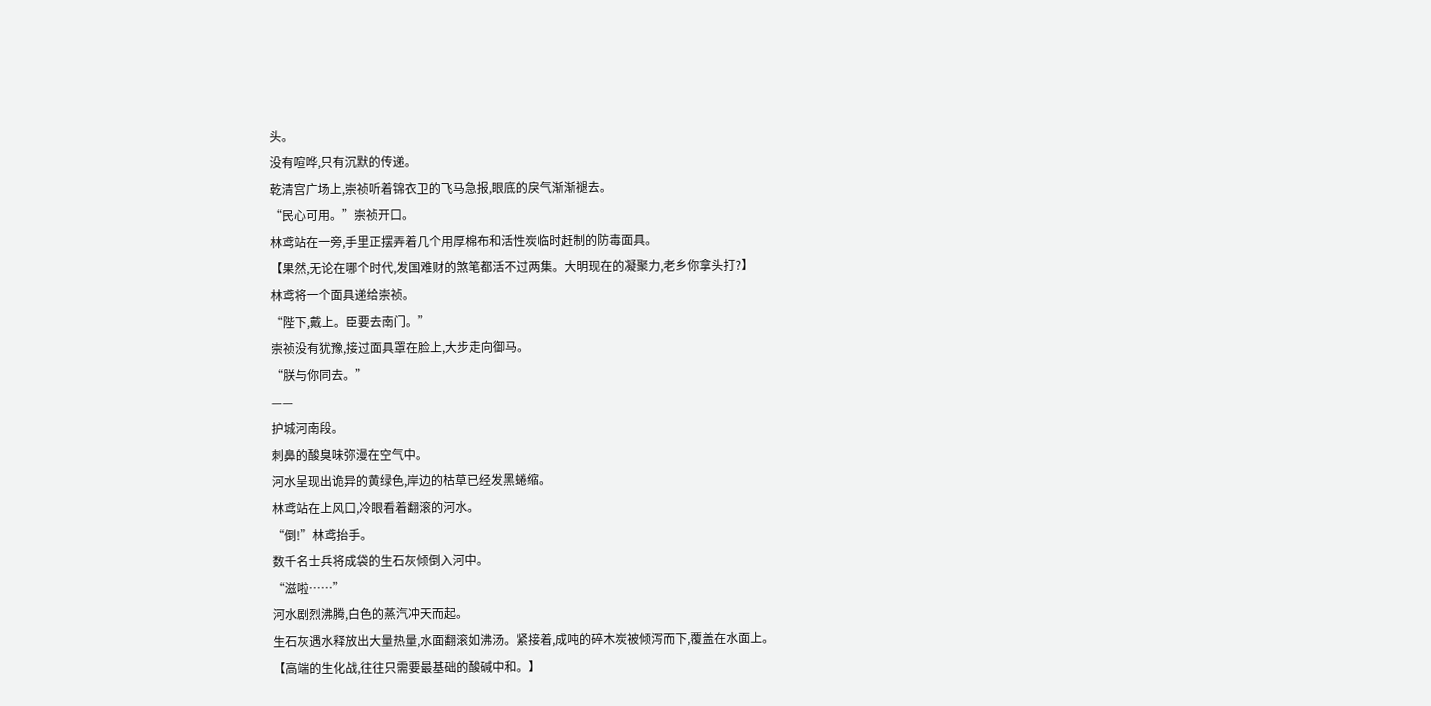头。
没有喧哗,只有沉默的传递。
乾清宫广场上,崇祯听着锦衣卫的飞马急报,眼底的戾气渐渐褪去。
“民心可用。”崇祯开口。
林鸢站在一旁,手里正摆弄着几个用厚棉布和活性炭临时赶制的防毒面具。
【果然,无论在哪个时代,发国难财的煞笔都活不过两集。大明现在的凝聚力,老乡你拿头打?】
林鸢将一个面具递给崇祯。
“陛下,戴上。臣要去南门。”
崇祯没有犹豫,接过面具罩在脸上,大步走向御马。
“朕与你同去。”
——
护城河南段。
刺鼻的酸臭味弥漫在空气中。
河水呈现出诡异的黄绿色,岸边的枯草已经发黑蜷缩。
林鸢站在上风口,冷眼看着翻滚的河水。
“倒!”林鸢抬手。
数千名士兵将成袋的生石灰倾倒入河中。
“滋啦……”
河水剧烈沸腾,白色的蒸汽冲天而起。
生石灰遇水释放出大量热量,水面翻滚如沸汤。紧接着,成吨的碎木炭被倾泻而下,覆盖在水面上。
【高端的生化战,往往只需要最基础的酸碱中和。】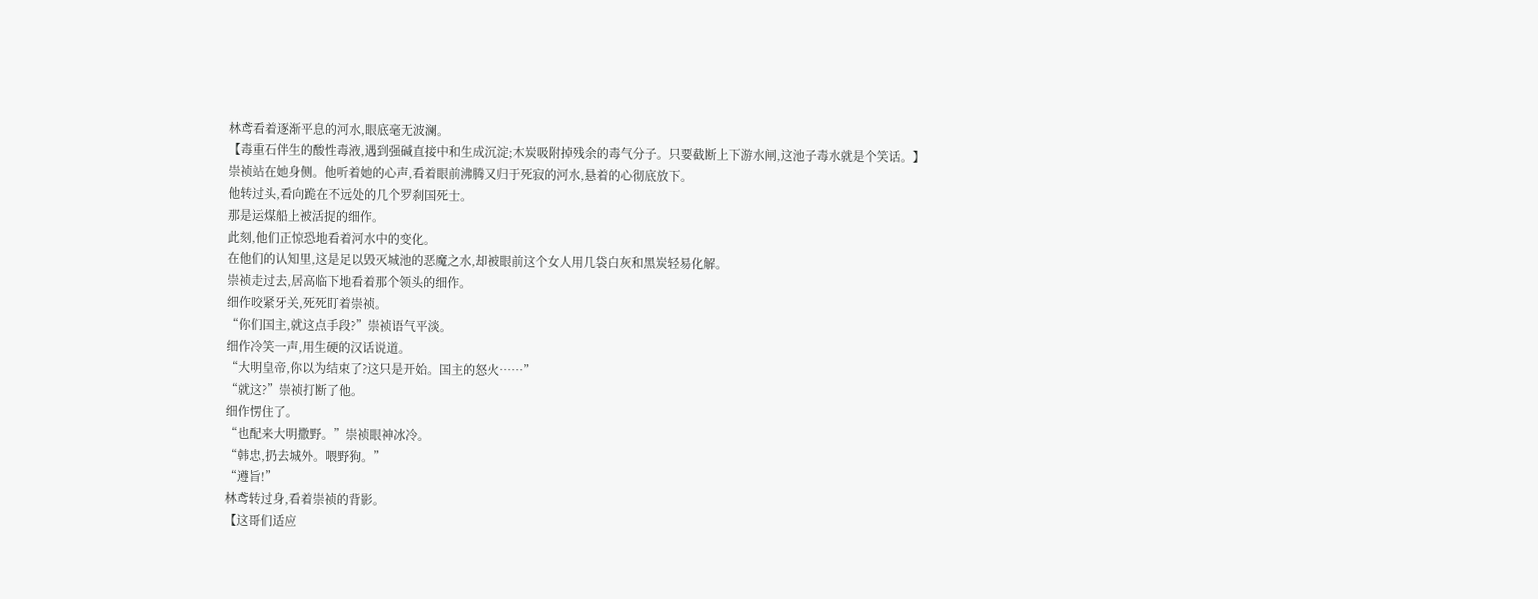林鸢看着逐渐平息的河水,眼底毫无波澜。
【毒重石伴生的酸性毒液,遇到强碱直接中和生成沉淀;木炭吸附掉残余的毒气分子。只要截断上下游水闸,这池子毒水就是个笑话。】
崇祯站在她身侧。他听着她的心声,看着眼前沸腾又归于死寂的河水,悬着的心彻底放下。
他转过头,看向跪在不远处的几个罗刹国死士。
那是运煤船上被活捉的细作。
此刻,他们正惊恐地看着河水中的变化。
在他们的认知里,这是足以毁灭城池的恶魔之水,却被眼前这个女人用几袋白灰和黑炭轻易化解。
崇祯走过去,居高临下地看着那个领头的细作。
细作咬紧牙关,死死盯着崇祯。
“你们国主,就这点手段?”崇祯语气平淡。
细作冷笑一声,用生硬的汉话说道。
“大明皇帝,你以为结束了?这只是开始。国主的怒火……”
“就这?”崇祯打断了他。
细作愣住了。
“也配来大明撒野。”崇祯眼神冰冷。
“韩忠,扔去城外。喂野狗。”
“遵旨!”
林鸢转过身,看着崇祯的背影。
【这哥们适应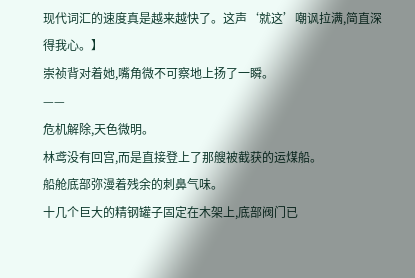现代词汇的速度真是越来越快了。这声‘就这’嘲讽拉满,简直深得我心。】
崇祯背对着她,嘴角微不可察地上扬了一瞬。
——
危机解除,天色微明。
林鸢没有回宫,而是直接登上了那艘被截获的运煤船。
船舱底部弥漫着残余的刺鼻气味。
十几个巨大的精钢罐子固定在木架上,底部阀门已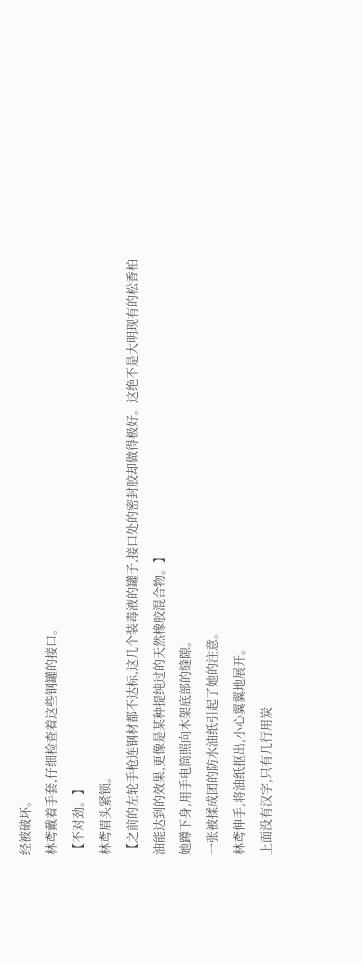经被破坏。
林鸢戴着手套,仔细检查着这些钢罐的接口。
【不对劲。】
林鸢眉头紧锁。
【之前的左轮手枪连钢材都不达标,这几个装毒液的罐子,接口处的密封胶却做得极好。这绝不是大明现有的松香柏油能达到的效果,更像是某种提纯过的天然橡胶混合物。】
她蹲下身,用手电筒照向木架底部的缝隙。
一张被揉成团的防水油纸引起了她的注意。
林鸢伸手,将油纸抠出,小心翼翼地展开。
上面没有汉字,只有几行用炭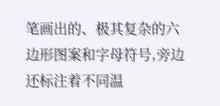笔画出的、极其复杂的六边形图案和字母符号,旁边还标注着不同温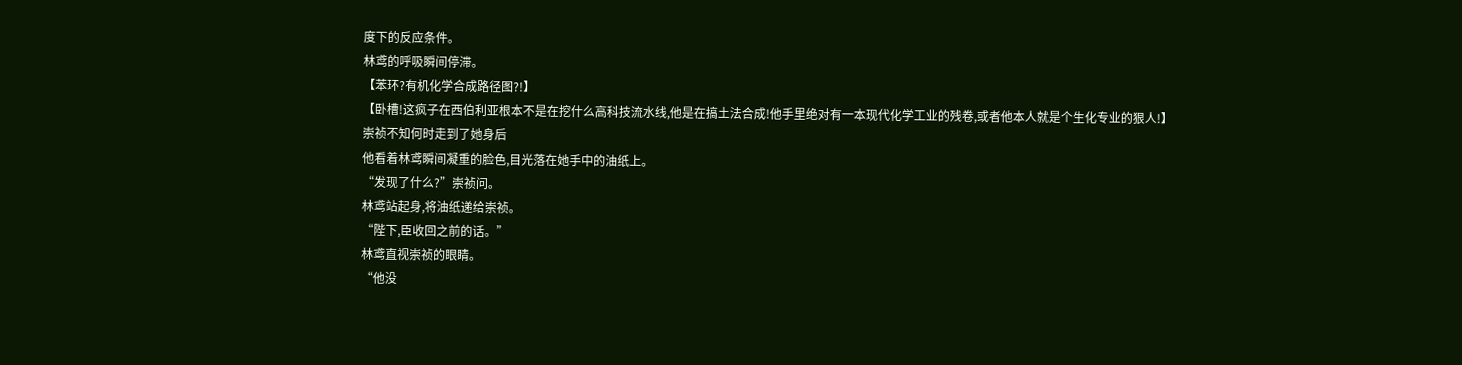度下的反应条件。
林鸢的呼吸瞬间停滞。
【苯环?有机化学合成路径图?!】
【卧槽!这疯子在西伯利亚根本不是在挖什么高科技流水线,他是在搞土法合成!他手里绝对有一本现代化学工业的残卷,或者他本人就是个生化专业的狠人!】
崇祯不知何时走到了她身后
他看着林鸢瞬间凝重的脸色,目光落在她手中的油纸上。
“发现了什么?”崇祯问。
林鸢站起身,将油纸递给崇祯。
“陛下,臣收回之前的话。”
林鸢直视崇祯的眼睛。
“他没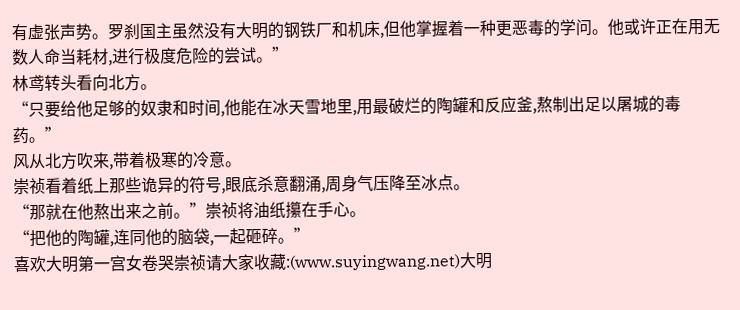有虚张声势。罗刹国主虽然没有大明的钢铁厂和机床,但他掌握着一种更恶毒的学问。他或许正在用无数人命当耗材,进行极度危险的尝试。”
林鸢转头看向北方。
“只要给他足够的奴隶和时间,他能在冰天雪地里,用最破烂的陶罐和反应釜,熬制出足以屠城的毒药。”
风从北方吹来,带着极寒的冷意。
崇祯看着纸上那些诡异的符号,眼底杀意翻涌,周身气压降至冰点。
“那就在他熬出来之前。”崇祯将油纸攥在手心。
“把他的陶罐,连同他的脑袋,一起砸碎。”
喜欢大明第一宫女卷哭崇祯请大家收藏:(www.suyingwang.net)大明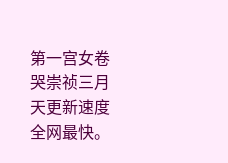第一宫女卷哭崇祯三月天更新速度全网最快。